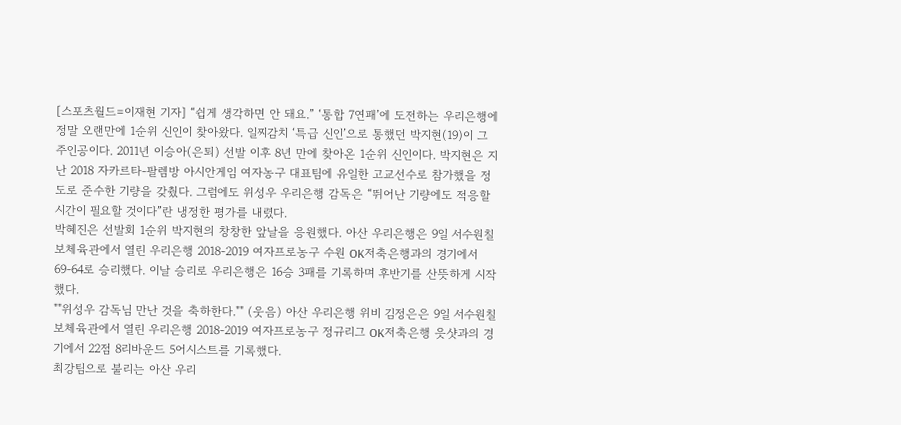[스포츠월드=이재현 기자] “쉽게 생각하면 안 돼요.” ‘통합 7연패’에 도전하는 우리은행에 정말 오랜만에 1순위 신인이 찾아왔다. 일찌감치 ‘특급 신인’으로 통했던 박지현(19)이 그 주인공이다. 2011년 이승아(은퇴) 선발 이후 8년 만에 찾아온 1순위 신인이다. 박지현은 지난 2018 자카르타-팔렘방 아시안게임 여자농구 대표팀에 유일한 고교선수로 참가했을 정도로 준수한 기량을 갖췄다. 그럼에도 위성우 우리은행 감독은 “뛰어난 기량에도 적응할 시간이 필요할 것이다”란 냉정한 평가를 내렸다.
박혜진은 선발회 1순위 박지현의 창창한 앞날을 응원했다. 아산 우리은행은 9일 서수원칠보체육관에서 열린 우리은행 2018-2019 여자프로농구 수원 OK저축은행과의 경기에서 69-64로 승리했다. 이날 승리로 우리은행은 16승 3패를 기록하며 후반기를 산뜻하게 시작했다.
""위성우 감독님 만난 것을 축하한다."" (웃음) 아산 우리은행 위비 김정은은 9일 서수원칠보체육관에서 열린 우리은행 2018-2019 여자프로농구 정규리그 OK저축은행 읏샷과의 경기에서 22점 8리바운드 5어시스트를 기록했다.
최강팀으로 불리는 아산 우리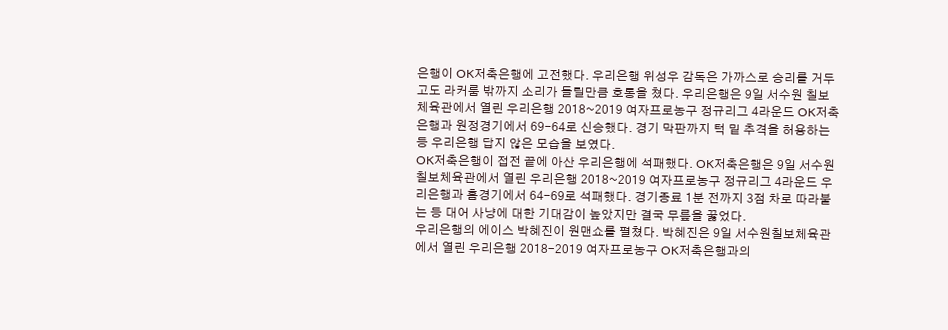은행이 OK저축은행에 고전했다. 우리은행 위성우 감독은 가까스로 승리를 거두고도 라커룸 밖까지 소리가 들릴만큼 호통을 쳤다. 우리은행은 9일 서수원 칠보체육관에서 열린 우리은행 2018~2019 여자프로농구 정규리그 4라운드 OK저축은행과 원정경기에서 69-64로 신승했다. 경기 막판까지 턱 밑 추격을 허용하는 등 우리은행 답지 않은 모습을 보였다.
OK저축은행이 접전 끝에 아산 우리은행에 석패했다. OK저축은행은 9일 서수원 칠보체육관에서 열린 우리은행 2018~2019 여자프로농구 정규리그 4라운드 우리은행과 홈경기에서 64-69로 석패했다. 경기종료 1분 전까지 3점 차로 따라붙는 등 대어 사냥에 대한 기대감이 높았지만 결국 무릎을 꿇었다.
우리은행의 에이스 박혜진이 원맨쇼를 펼쳤다. 박혜진은 9일 서수원칠보체육관에서 열린 우리은행 2018-2019 여자프로농구 OK저축은행과의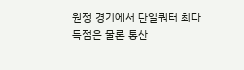원정 경기에서 단일쿼터 최다득점은 물론 통산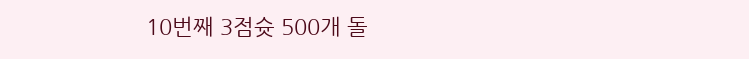10번째 3점슛 500개 돌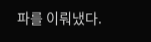파를 이뤄냈다.